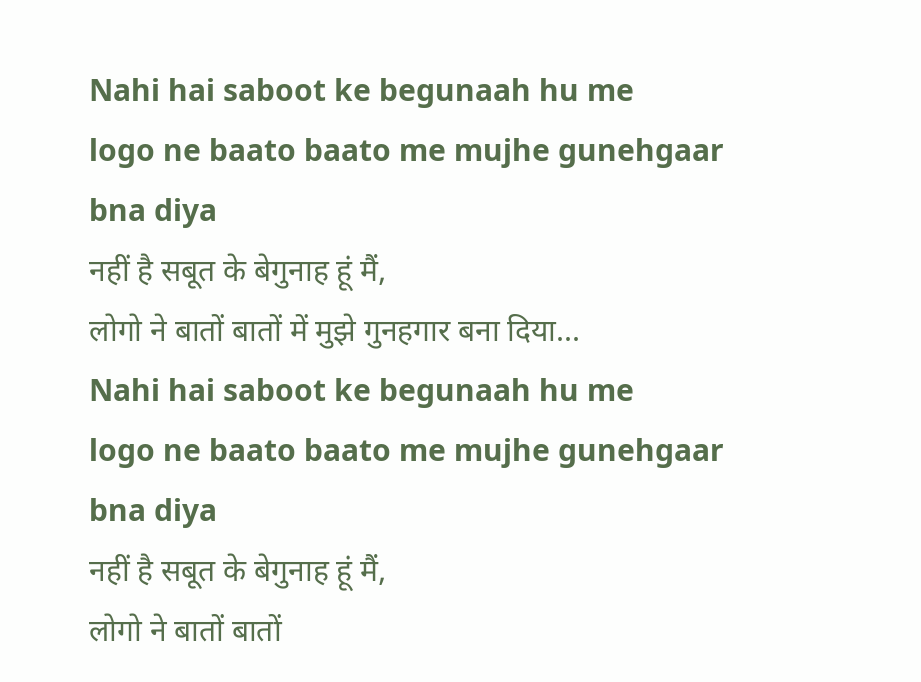Nahi hai saboot ke begunaah hu me
logo ne baato baato me mujhe gunehgaar bna diya
नहीं है सबूत के बेगुनाह हूं मैं,
लोगो ने बातों बातों में मुझे गुनहगार बना दिया...
Nahi hai saboot ke begunaah hu me
logo ne baato baato me mujhe gunehgaar bna diya
नहीं है सबूत के बेगुनाह हूं मैं,
लोगो ने बातों बातों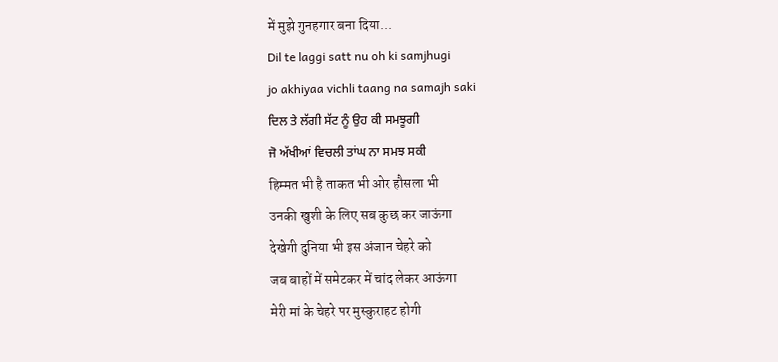में मुझे गुनहगार बना दिया...
Dil te laggi satt nu oh ki samjhugi
jo akhiyaa vichli taang na samajh saki
ਦਿਲ ਤੇ ਲੱਗੀ ਸੱਟ ਨੂੰ ਉਹ ਕੀ ਸਮਝੂਗੀ
ਜੋ ਅੱਖੀਆਂ ਵਿਚਲੀ ਤਾਂਘ ਨਾ ਸਮਝ ਸਕੀ
हिम्मत भी है ताकत भी ओर हौसला भी
उनकी खुशी के लिए सब कुछ कर जाऊंगा
देखेगी दुनिया भी इस अंजान चेहरे को
जब बाहों में समेटकर में चांद लेकर आऊंगा
मेरी मां के चेहरे पर मुस्कुराहट होगी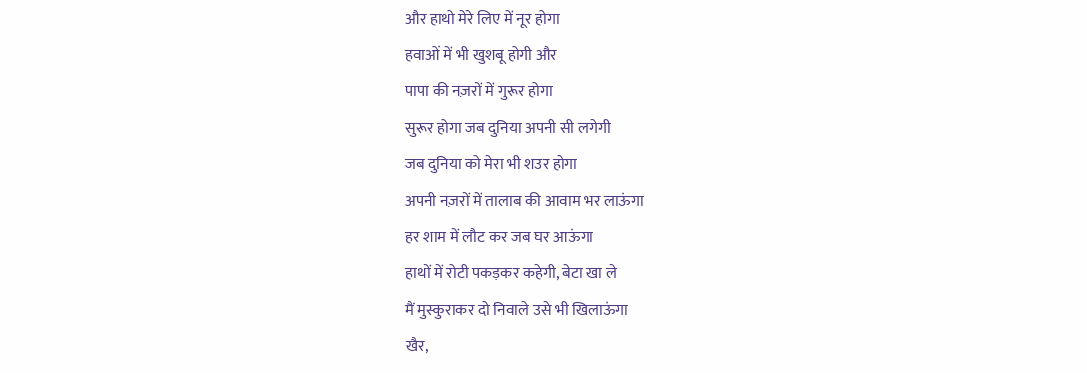और हाथो मेरे लिए में नूर होगा
हवाओं में भी खुशबू होगी और
पापा की नज़रों में गुरूर होगा
सुरूर होगा जब दुनिया अपनी सी लगेगी
जब दुनिया को मेरा भी शउर होगा
अपनी नज़रों में तालाब की आवाम भर लाऊंगा
हर शाम में लौट कर जब घर आऊंगा
हाथों में रोटी पकड़कर कहेगी, बेटा खा ले
मैं मुस्कुराकर दो निवाले उसे भी खिलाऊंगा
खैर,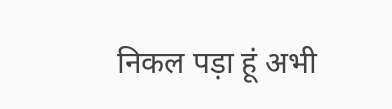निकल पड़ा हूं अभी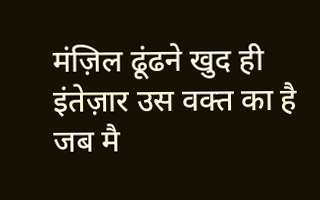मंज़िल ढूंढने खुद ही
इंतेज़ार उस वक्त का है जब मै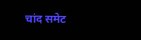चांद समेट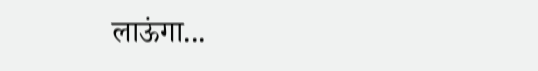लाऊंगा...